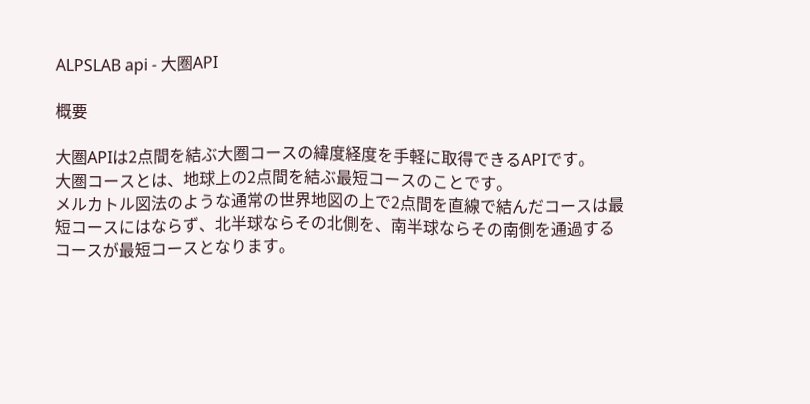ALPSLAB api - 大圏API

概要

大圏APIは2点間を結ぶ大圏コースの緯度経度を手軽に取得できるAPIです。
大圏コースとは、地球上の2点間を結ぶ最短コースのことです。
メルカトル図法のような通常の世界地図の上で2点間を直線で結んだコースは最短コースにはならず、北半球ならその北側を、南半球ならその南側を通過するコースが最短コースとなります。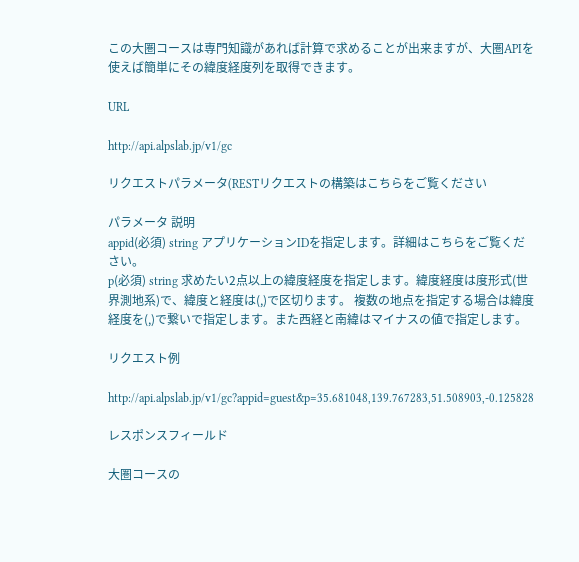この大圏コースは専門知識があれば計算で求めることが出来ますが、大圏APIを使えば簡単にその緯度経度列を取得できます。

URL

http://api.alpslab.jp/v1/gc

リクエストパラメータ(RESTリクエストの構築はこちらをご覧ください

パラメータ 説明
appid(必須) string アプリケーションIDを指定します。詳細はこちらをご覧ください。
p(必須) string 求めたい2点以上の緯度経度を指定します。緯度経度は度形式(世界測地系)で、緯度と経度は(,)で区切ります。 複数の地点を指定する場合は緯度経度を(,)で繋いで指定します。また西経と南緯はマイナスの値で指定します。

リクエスト例

http://api.alpslab.jp/v1/gc?appid=guest&p=35.681048,139.767283,51.508903,-0.125828

レスポンスフィールド

大圏コースの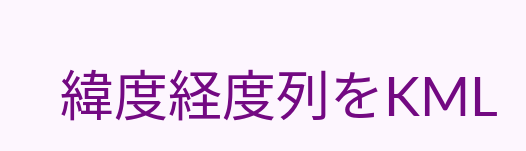緯度経度列をKML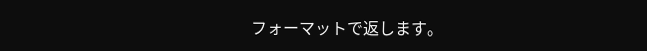フォーマットで返します。